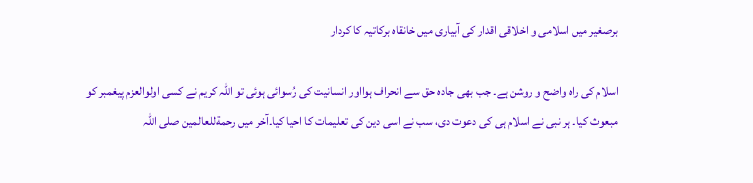برصغیر میں اسلامی و اخلاقی اقدار کی آبیاری میں خانقاہ برکاتیہ کا کردار

اسلام کی راہ واضح و روشن ہے۔ جب بھی جادہ حق سے انحراف ہوااور انسانیت کی رُسوائی ہوئی تو اللہ کریم نے کسی اولوالعزم پیغمبر کو مبعوث کیا۔ ہر نبی نے اسلام ہی کی دعوت دی، سب نے اسی دین کی تعلیمات کا احیا کیا۔آخر میں رحمةللعالمین صلی اللہ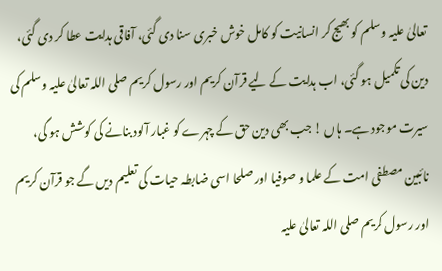تعالیٰ علیہ وسلم کو بھیج کر انسانیت کو کامل خوش خبری سنا دی گئی، آفاقی ہدایت عطا کر دی گئی، دین کی تکمیل ہو گئی، اب ہدایت کے لیے قرآن کریم اور رسول کریم صلی اللہ تعالیٰ علیہ وسلم کی سیرت موجود ہے۔ ہاں ! جب بھی دین حق کے چہرے کو غبار آلود بنانے کی کوشش ہو گی، نائبین مصطفی امت کے علما و صوفیا اور صلحا اسی ضابطہ حیات کی تعلیم دیں گے جو قرآن کریم اور رسول کریم صلی اللہ تعالیٰ علیہ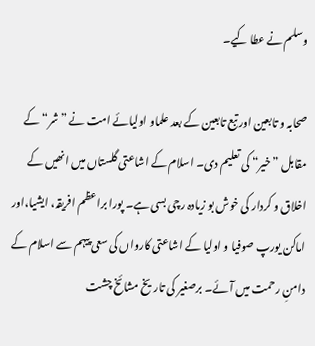وسلم نے عطا کیے۔

صحابہ و تابعین اور تبع تابعین کے بعد علماو اولیائے امت نے ”شر“ کے مقابل ”خیر“ کی تعلیم دی۔ اسلام کے اشاعتی گلستاں میں انھیں کے اخلاق و کردار کی خوش بو زیادہ رچی بسی ہے۔ پورا براعظم افریقہ، ایشیا،اور اماکن یورپ صوفیا و اولیا کے اشاعتی کارواں کی سعی پیہم سے اسلام کے دامنِ رحمت میں آئے۔ برصغیر کی تاریخ مشائخ چشت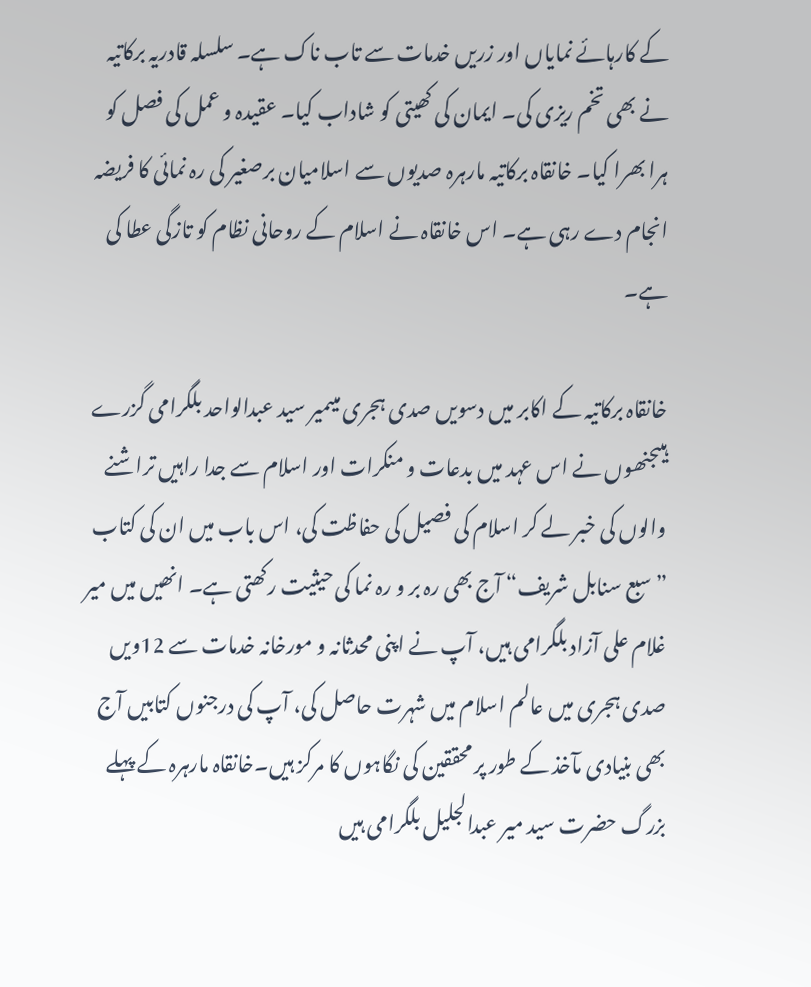کے کارہائے نمایاں اور زریں خدمات سے تاب ناک ہے۔ سلسلہ قادریہ برکاتیہ نے بھی تخم ریزی کی۔ ایمان کی کھیتی کو شاداب کیا۔ عقیدہ و عمل کی فصل کو ہرا بھرا کیا۔ خانقاہ برکاتیہ مارہرہ صدیوں سے اسلامیان برصغیر کی رہ نمائی کا فریضہ انجام دے رہی ہے۔ اس خانقاہ نے اسلام کے روحانی نظام کو تازگی عطا کی ہے۔

خانقاہ برکاتیہ کے اکابر میں دسویں صدی ہجری میںمیر سید عبدالواحد بلگرامی گزرے ہیںجنھوں نے اس عہد میں بدعات و منکرات اور اسلام سے جدا راہیں تراشنے والوں کی خبر لے کر اسلام کی فصیل کی حفاظت کی، اس باب میں ان کی کتاب ”سبع سنابل شریف“ آج بھی رہ بر و رہ نما کی حیثیت رکھتی ہے۔ انھیں میں میر غلام علی آزاد بلگرامی ہیں، آپ نے اپنی محدثانہ و مورخانہ خدمات سے 12ویں صدی ہجری میں عالم اسلام میں شہرت حاصل کی، آپ کی درجنوں کتابیں آج بھی بنیادی مآخذ کے طور پر محققین کی نگاہوں کا مرکز ہیں۔خانقاہ مارہرہ کے پہلے بزرگ حضرت سید میر عبدالجلیل بلگرامی ہیں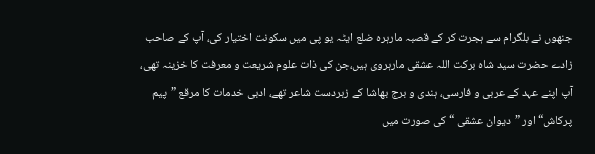جنھوں نے بلگرام سے ہجرت کر کے قصبہ مارہرہ ضلع ایٹہ یو پی میں سکونت اختیار کی، آپ کے صاحب زادے حضرت سید شاہ برکت اللہ عشقی مارہروی ہیں،جن کی ذات علوم شریعت و معرفت کا خزینہ تھی، آپ اپنے عہد کے عربی و فارسی، ہندی و برج بھاشا کے زبردست شاعر تھے، ادبی خدمات کا مرقع ”پیم پرکاش“ اور ”دیوان عشقی “ کی صورت میں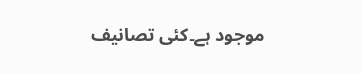موجود ہے۔کئی تصانیف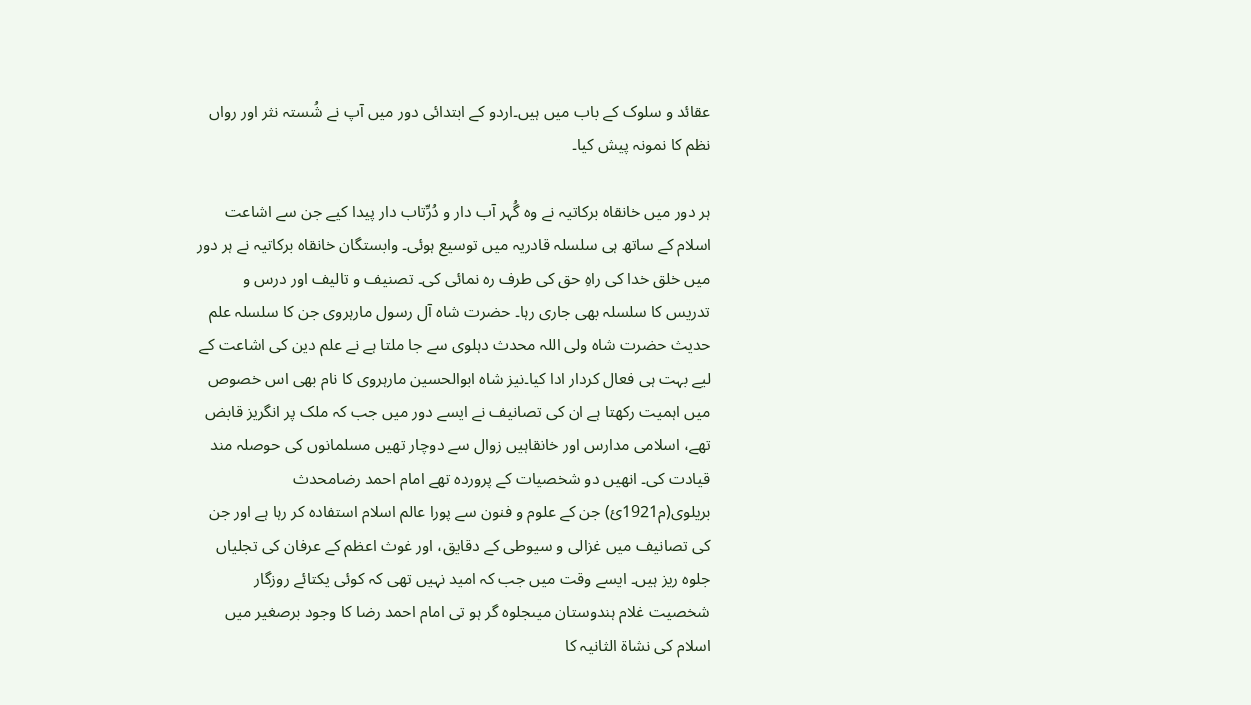عقائد و سلوک کے باب میں ہیں۔اردو کے ابتدائی دور میں آپ نے شُستہ نثر اور رواں نظم کا نمونہ پیش کیا۔

ہر دور میں خانقاہ برکاتیہ نے وہ گُہر آب دار و دُرِّتاب دار پیدا کیے جن سے اشاعت اسلام کے ساتھ ہی سلسلہ قادریہ میں توسیع ہوئی۔ وابستگان خانقاہ برکاتیہ نے ہر دور میں خلق خدا کی راہِ حق کی طرف رہ نمائی کی۔ تصنیف و تالیف اور درس و تدریس کا سلسلہ بھی جاری رہا۔ حضرت شاہ آل رسول مارہروی جن کا سلسلہ علم حدیث حضرت شاہ ولی اللہ محدث دہلوی سے جا ملتا ہے نے علم دین کی اشاعت کے لیے بہت ہی فعال کردار ادا کیا۔نیز شاہ ابوالحسین مارہروی کا نام بھی اس خصوص میں اہمیت رکھتا ہے ان کی تصانیف نے ایسے دور میں جب کہ ملک پر انگریز قابض تھے، اسلامی مدارس اور خانقاہیں زوال سے دوچار تھیں مسلمانوں کی حوصلہ مند قیادت کی۔ انھیں دو شخصیات کے پروردہ تھے امام احمد رضامحدث بریلوی(م1921ئ) جن کے علوم و فنون سے پورا عالم اسلام استفادہ کر رہا ہے اور جن کی تصانیف میں غزالی و سیوطی کے دقایق، اور غوث اعظم کے عرفان کی تجلیاں جلوہ ریز ہیں۔ ایسے وقت میں جب کہ امید نہیں تھی کہ کوئی یکتائے روزگار شخصیت غلام ہندوستان میںجلوہ گر ہو تی امام احمد رضا کا وجود برصغیر میں اسلام کی نشاة الثانیہ کا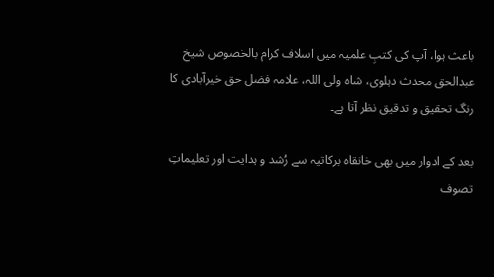باعث ہوا، آپ کی کتبِ علمیہ میں اسلاف کرام بالخصوص شیخ عبدالحق محدث دہلوی، شاہ ولی اللہ، علامہ فضل حق خیرآبادی کا رنگ تحقیق و تدقیق نظر آتا ہے۔

بعد کے ادوار میں بھی خانقاہ برکاتیہ سے رُشد و ہدایت اور تعلیماتِ تصوف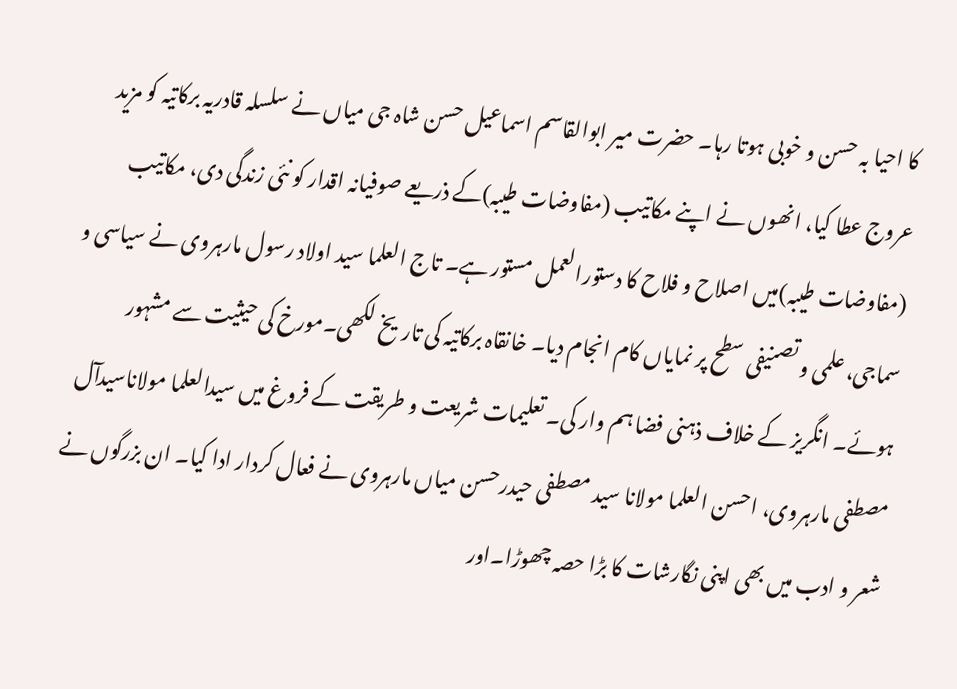کا احیا بہ حسن و خوبی ہوتا رہا۔ حضرت میر ابوالقاسم اسماعیل حسن شاہ جی میاں نے سلسلہ قادریہ برکاتیہ کو مزید عروج عطا کیا، انھوں نے اپنے مکاتیب (مفاوضات طیبہ)کے ذریعے صوفیانہ اقدار کو نئی زندگی دی، مکاتیب (مفاوضات طیبہ)میں اصلاح و فلاح کا دستورالعمل مستور ہے۔ تاج العلما سید اولاد رسول مارہروی نے سیاسی و سماجی، علمی و تصنیفی سطح پر نمایاں کام انجام دیا۔ خانقاہ برکاتیہ کی تاریخ لکھی۔مورخ کی حیثیت سے مشہور ہوئے۔ انگریز کے خلاف ذہنی فضا ہم وار کی۔ تعلیمات شریعت و طریقت کے فروغ میں سیدالعلما مولاناسیدآل مصطفی مارہروی، احسن العلما مولانا سید مصطفی حیدرحسن میاں مارہروی نے فعال کردار ادا کیا۔ ان بزرگوں نے شعر و ادب میں بھی اپنی نگارشات کا بڑا حصہ چھوڑا۔اور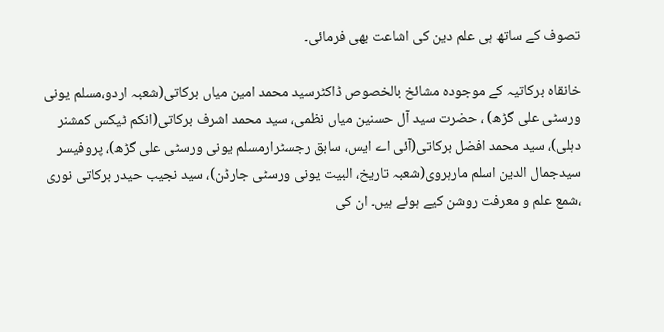تصوف کے ساتھ ہی علم دین کی اشاعت بھی فرمائی۔

خانقاہ برکاتیہ کے موجودہ مشائخ بالخصوص ڈاکٹرسید محمد امین میاں برکاتی(شعبہ اردو،مسلم یونی ورسٹی علی گڑھ) ، حضرت سید آل حسنین میاں نظمی، سید محمد اشرف برکاتی(انکم ٹیکس کمشنر دہلی)، سید محمد افضل برکاتی(آئی اے ایس، سابق رجسٹرارمسلم یونی ورسٹی علی گڑھ)، پروفیسر سیدجمال الدین اسلم مارہروی(شعبہ تاریخ، البیت یونی ورسٹی جارڈن)، سید نجیب حیدر برکاتی نوری ،شمع علم و معرفت روشن کیے ہوئے ہیں۔ ان کی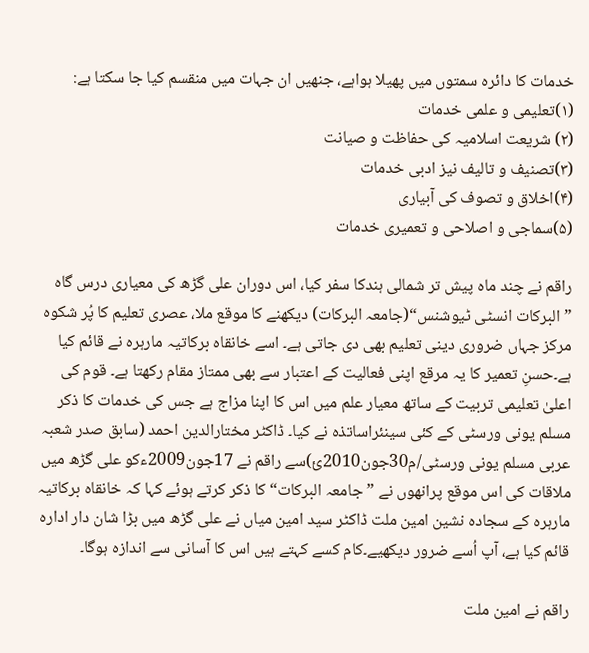خدمات کا دائرہ سمتوں میں پھیلا ہواہے، جنھیں ان جہات میں منقسم کیا جا سکتا ہے:
(۱)تعلیمی و علمی خدمات
(۲) شریعت اسلامیہ کی حفاظت و صیانت
(۳)تصنیف و تالیف نیز ادبی خدمات
(۴)اخلاق و تصوف کی آبیاری
(۵)سماجی و اصلاحی و تعمیری خدمات

راقم نے چند ماہ پیش تر شمالی ہندکا سفر کیا، اس دوران علی گڑھ کی معیاری درس گاہ ”البرکات انسٹی ٹیوشنس“(جامعہ البرکات) دیکھنے کا موقع ملا، عصری تعلیم کا پُر شکوہ مرکز جہاں ضروری دینی تعلیم بھی دی جاتی ہے۔ اسے خانقاہ برکاتیہ مارہرہ نے قائم کیا ہے۔حسنِ تعمیر کا یہ مرقع اپنی فعالیت کے اعتبار سے بھی ممتاز مقام رکھتا ہے۔ قوم کی اعلیٰ تعلیمی تربیت کے ساتھ معیار علم میں اس کا اپنا مزاج ہے جس کی خدمات کا ذکر مسلم یونی ورسٹی کے کئی سینئراساتذہ نے کیا۔ ڈاکٹر مختارالدین احمد (سابق صدر شعبہ عربی مسلم یونی ورسٹی/م30جون2010ئ)سے راقم نے 17جون2009ءکو علی گڑھ میں ملاقات کی اس موقع پرانھوں نے ”جامعہ البرکات“ کا ذکر کرتے ہوئے کہا کہ خانقاہ برکاتیہ مارہرہ کے سجادہ نشین امین ملت ڈاکٹر سید امین میاں نے علی گڑھ میں بڑا شان دار ادارہ قائم کیا ہے، آپ اُسے ضرور دیکھیے۔کام کسے کہتے ہیں اس کا آسانی سے اندازہ ہوگا۔

راقم نے امین ملت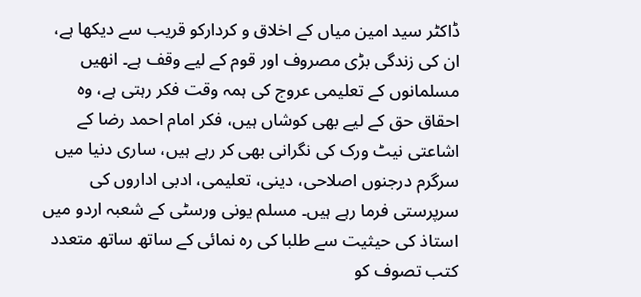ڈاکٹر سید امین میاں کے اخلاق و کردارکو قریب سے دیکھا ہے، ان کی زندگی بڑی مصروف اور قوم کے لیے وقف ہے۔ انھیں مسلمانوں کے تعلیمی عروج کی ہمہ وقت فکر رہتی ہے، وہ احقاق حق کے لیے بھی کوشاں ہیں، فکر امام احمد رضا کے اشاعتی نیٹ ورک کی نگرانی بھی کر رہے ہیں، ساری دنیا میں سرگرم درجنوں اصلاحی، دینی، تعلیمی، ادبی اداروں کی سرپرستی فرما رہے ہیں۔ مسلم یونی ورسٹی کے شعبہ اردو میں استاذ کی حیثیت سے طلبا کی رہ نمائی کے ساتھ ساتھ متعدد کتب تصوف کو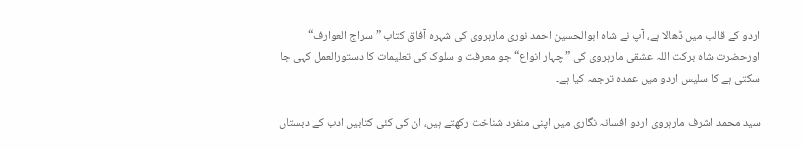اردو کے قالب میں ڈھالا ہے، آپ نے شاہ ابوالحسین احمد نوری مارہروی کی شہرہ آفاق کتاب ”سراج العوارف“ اورحضرت شاہ برکت اللہ عشقی مارہروی کی ”چہار انواع“ جو معرفت و سلوک کی تعلیمات کا دستورالعمل کہی جا سکتی ہے کا سلیس اردو میں عمدہ ترجمہ کیا ہے۔

سید محمد اشرف مارہروی اردو افسانہ نگاری میں اپنی منفرد شناخت رکھتے ہیں، ان کی کئی کتابیں ادب کے دبستاں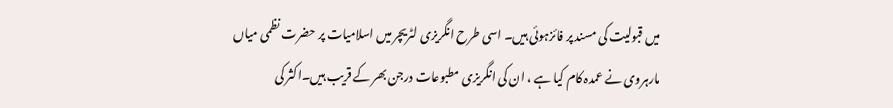میں قبولیت کی مسند پر فائزہوئی ہیں۔ اسی طرح انگریزی لٹریچر میں اسلامیات پر حضرت نظمی میاں مارہروی نے عمدہ کام کیا ہے ، ان کی انگریزی مطبوعات درجن بھر کے قریب ہیں۔اکثر کی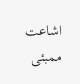اشاعت ممبئی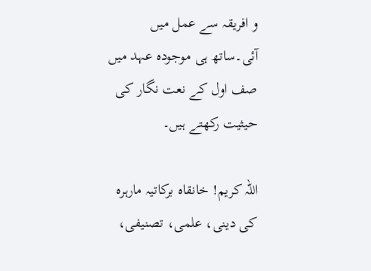و افریقہ سے عمل میں آئی۔ساتھ ہی موجودہ عہد میں صف اول کے نعت نگار کی حیثیت رکھتے ہیں۔

اللہ کریم! خانقاہ برکاتیہ مارہرہ کی دینی، علمی، تصنیفی،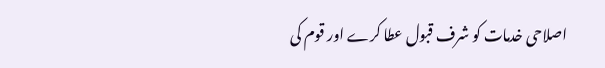اصلاحی خدمات کو شرف قبول عطا کرے اور قوم کی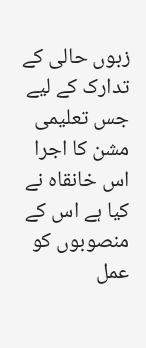زبوں حالی کے تدارک کے لیے جس تعلیمی مشن کا اجرا اس خانقاہ نے کیا ہے اس کے منصوبوں کو عمل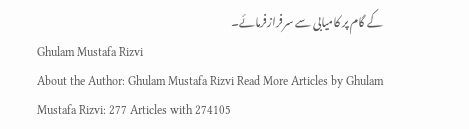کے گام پر کامیابی سے سرفرازفرمائے۔
Ghulam Mustafa Rizvi
About the Author: Ghulam Mustafa Rizvi Read More Articles by Ghulam Mustafa Rizvi: 277 Articles with 274105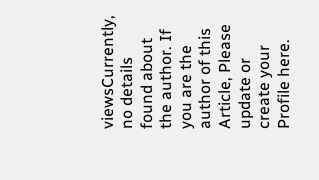viewsCurrently, no details found about the author. If you are the author of this Article, Please update or create your Profile here.